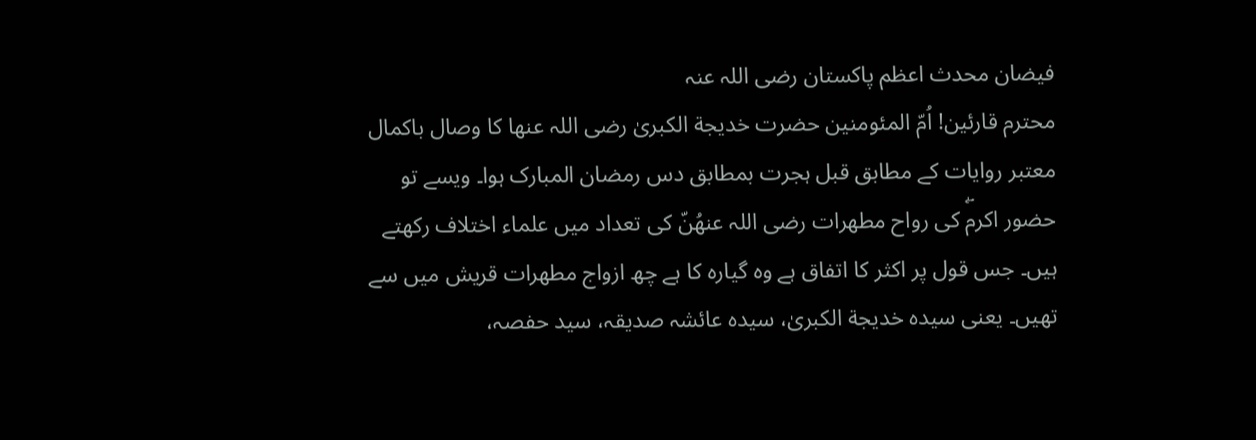فیضان محدث اعظم پاکستان رضی اللہ عنہ
محترم قارئین! اُمّ المئومنین حضرت خدیجة الکبریٰ رضی اللہ عنھا کا وصال باکمال معتبر روایات کے مطابق قبل ہجرت بمطابق دس رمضان المبارک ہوا۔ ویسے تو حضور اکرمۖ کی رواح مطھرات رضی اللہ عنھُنّ کی تعداد میں علماء اختلاف رکھتے ہیں۔ جس قول پر اکثر کا اتفاق ہے وہ گیارہ کا ہے چھ ازواج مطھرات قریش میں سے تھیں۔ یعنی سیدہ خدیجة الکبریٰ، سیدہ عائشہ صدیقہ، سید حفصہ،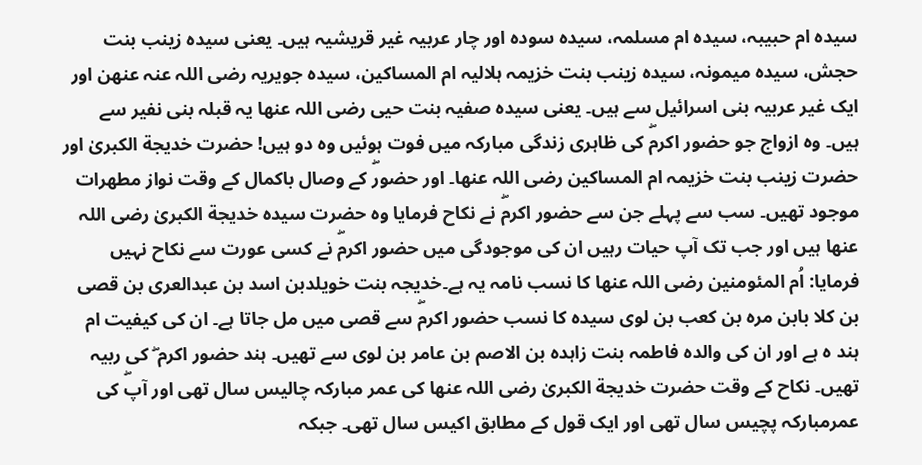سیدہ ام حبیبہ، سیدہ ام مسلمہ، سیدہ سودہ اور چار عربیہ غیر قریشیہ ہیں۔ یعنی سیدہ زینب بنت حجش، سیدہ میمونہ، سیدہ زینب بنت خزیمہ ہلالیہ ام المساکین، سیدہ جویریہ رضی اللہ عنہ عنھن اور ایک غیر عربیہ بنی اسرائیل سے ہیں۔ یعنی سیدہ صفیہ بنت حیی رضی اللہ عنھا یہ قبلہ بنی نفیر سے ہیں۔ وہ ازواج جو حضور اکرمۖ کی ظاہری زندگی مبارکہ میں فوت ہوئیں وہ دو ہیں! حضرت خدیجة الکبریٰ اور حضرت زینب بنت خزیمہ ام المساکین رضی اللہ عنھا۔ اور حضورۖ کے وصال باکمال کے وقت نواز مطھرات موجود تھیں۔ سب سے پہلے جن سے حضور اکرمۖ نے نکاح فرمایا وہ حضرت سیدہ خدیجة الکبریٰ رضی اللہ عنھا ہیں اور جب تک آپ حیات رہیں ان کی موجودگی میں حضور اکرمۖ نے کسی عورت سے نکاح نہیں فرمایا: اُم المئومنین رضی اللہ عنھا کا نسب نامہ یہ ہے۔خدیجہ بنت خویلدبن اسد بن عبدالعری بن قصی بن کلا بابن مرہ بن کعب بن لوی سیدہ کا نسب حضور اکرمۖ سے قصی میں مل جاتا ہے۔ ان کی کیفیت ام ہند ہ ہے اور ان کی والدہ فاطمہ بنت زاہدہ بن الاصم بن عامر بن لوی سے تھیں۔ ہند حضور اکرم ۖ کی ربیہ تھیں۔ نکاح کے وقت حضرت خدیجة الکبریٰ رضی اللہ عنھا کی عمر مبارکہ چالیس سال تھی اور آپۖ کی عمرمبارکہ پچیس سال تھی اور ایک قول کے مطابق اکیس سال تھی۔ جبکہ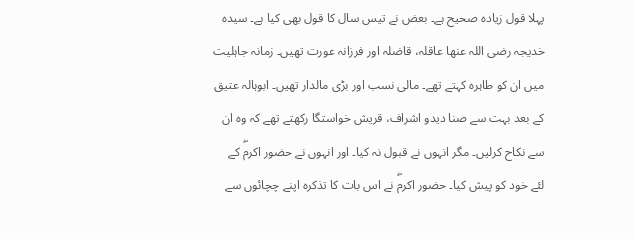پہلا قول زیادہ صحیح ہے۔ بعض نے تیس سال کا قول بھی کیا ہے۔ سیدہ خدیجہ رضی اللہ عنھا عاقلہ، قاضلہ اور فرزانہ عورت تھیں۔ زمانہ جاہلیت میں ان کو طاہرہ کہتے تھے۔ مالی نسب اور بڑی مالدار تھیں۔ ابوہالہ عتیق کے بعد بہت سے صنا دیدو اشراف، قریش خواستگا رکھتے تھے کہ وہ ان سے نکاح کرلیں۔ مگر انہوں نے قبول نہ کیا۔ اور انہوں نے حضور اکرمۖ کے لئے خود کو پیش کیا۔ حضور اکرمۖ نے اس بات کا تذکرہ اپنے چچائوں سے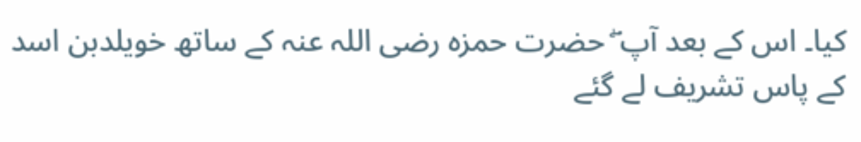کیا۔ اس کے بعد آپ ۖ حضرت حمزہ رضی اللہ عنہ کے ساتھ خویلدبن اسد کے پاس تشریف لے گئے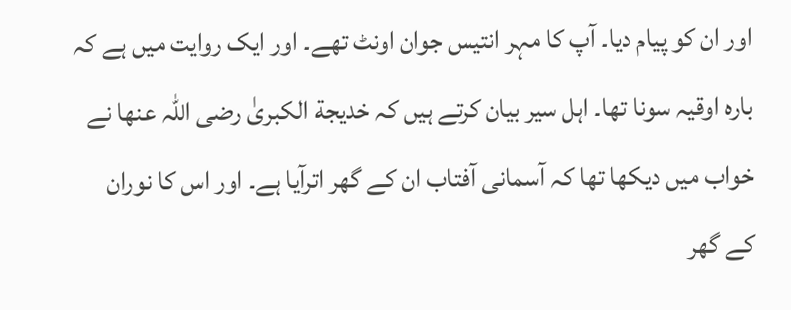اور ان کو پیام دیا۔ آپ کا مہر انتیس جوان اونٹ تھے۔ اور ایک روایت میں ہے کہ بارہ اوقیہ سونا تھا۔ اہل سیر بیان کرتے ہیں کہ خدیجة الکبریٰ رضی اللہ عنھا نے خواب میں دیکھا تھا کہ آسمانی آفتاب ان کے گھر اترآیا ہے۔ اور اس کا نوران کے گھر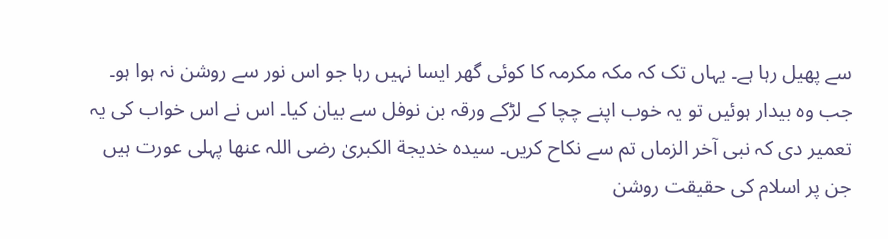سے پھیل رہا ہے۔ یہاں تک کہ مکہ مکرمہ کا کوئی گھر ایسا نہیں رہا جو اس نور سے روشن نہ ہوا ہو۔ جب وہ بیدار ہوئیں تو یہ خوب اپنے چچا کے لڑکے ورقہ بن نوفل سے بیان کیا۔ اس نے اس خواب کی یہ تعمیر دی کہ نبی آخر الزماں تم سے نکاح کریں۔ سیدہ خدیجة الکبریٰ رضی اللہ عنھا پہلی عورت ہیں جن پر اسلام کی حقیقت روشن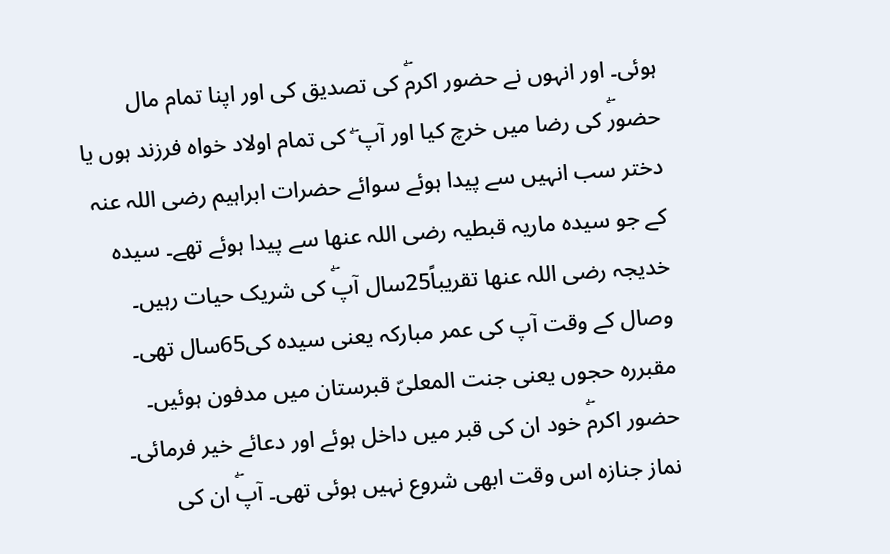ہوئی۔ اور انہوں نے حضور اکرمۖ کی تصدیق کی اور اپنا تمام مال حضورۖ کی رضا میں خرچ کیا اور آپ ۖ کی تمام اولاد خواہ فرزند ہوں یا دختر سب انہیں سے پیدا ہوئے سوائے حضرات ابراہیم رضی اللہ عنہ کے جو سیدہ ماریہ قبطیہ رضی اللہ عنھا سے پیدا ہوئے تھے۔ سیدہ خدیجہ رضی اللہ عنھا تقریباً25سال آپۖ کی شریک حیات رہیں۔ وصال کے وقت آپ کی عمر مبارکہ یعنی سیدہ کی65سال تھی۔ مقبررہ حجوں یعنی جنت المعلیّ قبرستان میں مدفون ہوئیں۔ حضور اکرمۖ خود ان کی قبر میں داخل ہوئے اور دعائے خیر فرمائی۔ نماز جنازہ اس وقت ابھی شروع نہیں ہوئی تھی۔ آپۖ ان کی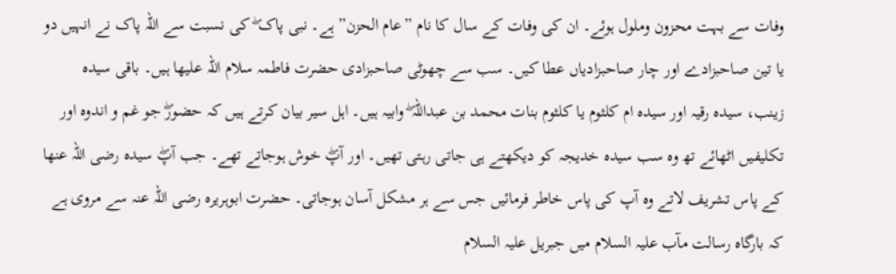وفات سے بہت محزون وملول ہوئے۔ ان کی وفات کے سال کا نام ”عام الحزن” ہے۔ نبی پاک ۖ کی نسبت سے اللہ پاک نے انہیں دو یا تین صاحبزادے اور چار صاحبزادیاں عطا کیں۔ سب سے چھوٹی صاحبزادی حضرت فاطمہ سلام اللہ علیھا ہیں۔ باقی سیدہ زینب، سیدہ رقیہ اور سیدہ ام کلثوم یا کلثوم بنات محمد بن عبداللہ ۖ وابیہ ہیں۔ اہل سیر بیان کرتے ہیں کہ حضورۖ جو غم و اندوہ اور تکلیفیں اٹھائے تھ وہ سب سیدہ خدیجہ کو دیکھتے ہی جاتی رہتی تھیں۔ اور آپۖ خوش ہوجاتے تھے۔ جب آپۖ سیدہ رضی اللہ عنھا کے پاس تشریف لاتے وہ آپ کی پاس خاطر فرمائیں جس سے ہر مشکل آسان ہوجاتی۔ حضرت ابوہریرہ رضی اللہ عنہ سے مروی ہے کہ بارگاہ رسالت مآب علیہ السلام میں جبریل علیہ السلام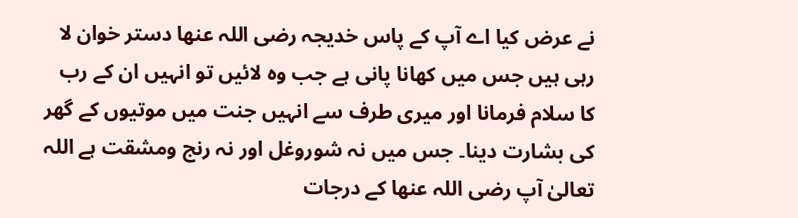نے عرض کیا اے آپ کے پاس خدیجہ رضی اللہ عنھا دستر خوان لا رہی ہیں جس میں کھانا پانی ہے جب وہ لائیں تو انہیں ان کے رب کا سلام فرمانا اور میری طرف سے انہیں جنت میں موتیوں کے گھر کی بشارت دینا۔ جس میں نہ شوروغل اور نہ رنج ومشقت ہے اللہ تعالیٰ آپ رضی اللہ عنھا کے درجات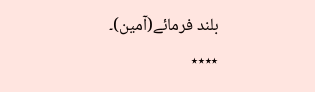بلند فرمائے(آمین)۔
٭٭٭٭